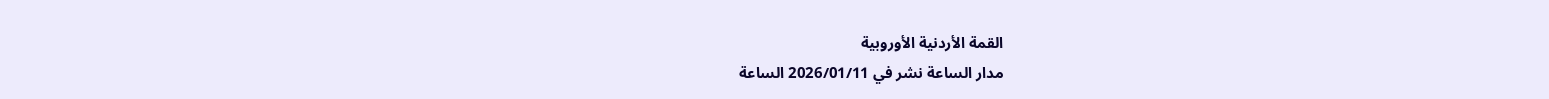القمة الأردنية الأوروبية
مدار الساعة نشر في 2026/01/11 الساعة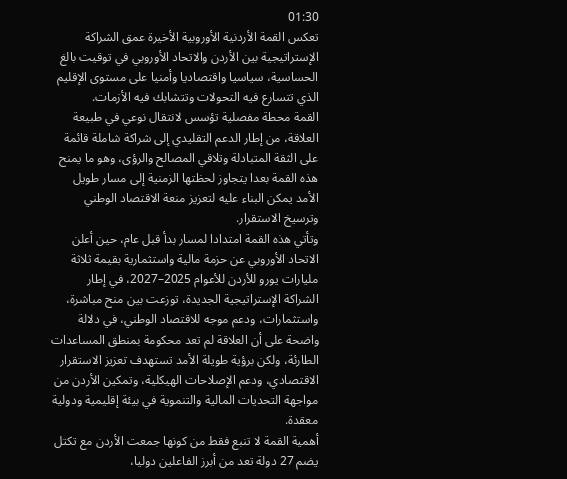01:30
تعكس القمة الأردنية الأوروبية الأخيرة عمق الشراكة الإستراتيجية بين الأردن والاتحاد الأوروبي في توقيت بالغ الحساسية، سياسيا واقتصاديا وأمنيا على مستوى الإقليم الذي تتسارع فيه التحولات وتتشابك فيه الأزمات.
القمة محطة مفصلية تؤسس لانتقال نوعي في طبيعة العلاقة، من إطار الدعم التقليدي إلى شراكة شاملة قائمة على الثقة المتبادلة وتلاقي المصالح والرؤى، وهو ما يمنح هذه القمة بعدا يتجاوز لحظتها الزمنية إلى مسار طويل الأمد يمكن البناء عليه لتعزيز منعة الاقتصاد الوطني وترسيخ الاستقرار.
وتأتي هذه القمة امتدادا لمسار بدأ قبل عام، حين أعلن الاتحاد الأوروبي عن حزمة مالية واستثمارية بقيمة ثلاثة مليارات يورو للأردن للأعوام 2025–2027، في إطار الشراكة الإستراتيجية الجديدة، توزعت بين منح مباشرة، واستثمارات، ودعم موجه للاقتصاد الوطني، في دلالة واضحة على أن العلاقة لم تعد محكومة بمنطق المساعدات الطارئة، ولكن برؤية طويلة الأمد تستهدف تعزيز الاستقرار الاقتصادي، ودعم الإصلاحات الهيكلية، وتمكين الأردن من مواجهة التحديات المالية والتنموية في بيئة إقليمية ودولية معقدة.
أهمية القمة لا تنبع فقط من كونها جمعت الأردن مع تكتل يضم 27 دولة تعد من أبرز الفاعلين دوليا،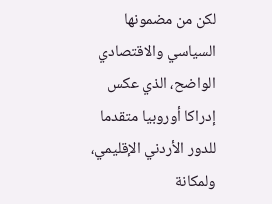لكن من مضمونها السياسي والاقتصادي الواضح، الذي عكس إدراكا أوروبيا متقدما للدور الأردني الإقليمي، ولمكانة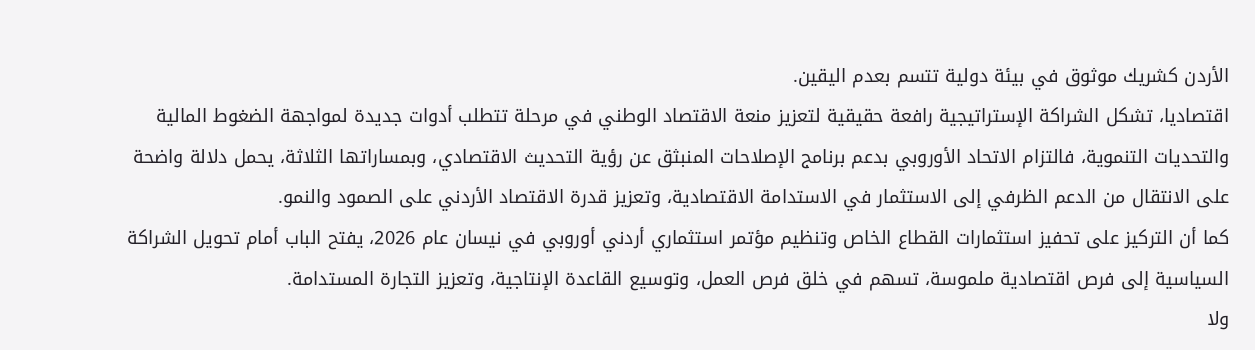الأردن كشريك موثوق في بيئة دولية تتسم بعدم اليقين.
اقتصاديا، تشكل الشراكة الإستراتيجية رافعة حقيقية لتعزيز منعة الاقتصاد الوطني في مرحلة تتطلب أدوات جديدة لمواجهة الضغوط المالية والتحديات التنموية، فالتزام الاتحاد الأوروبي بدعم برنامج الإصلاحات المنبثق عن رؤية التحديث الاقتصادي، وبمساراتها الثلاثة، يحمل دلالة واضحة على الانتقال من الدعم الظرفي إلى الاستثمار في الاستدامة الاقتصادية، وتعزيز قدرة الاقتصاد الأردني على الصمود والنمو.
كما أن التركيز على تحفيز استثمارات القطاع الخاص وتنظيم مؤتمر استثماري أردني أوروبي في نيسان عام 2026، يفتح الباب أمام تحويل الشراكة السياسية إلى فرص اقتصادية ملموسة، تسهم في خلق فرص العمل، وتوسيع القاعدة الإنتاجية، وتعزيز التجارة المستدامة.
ولا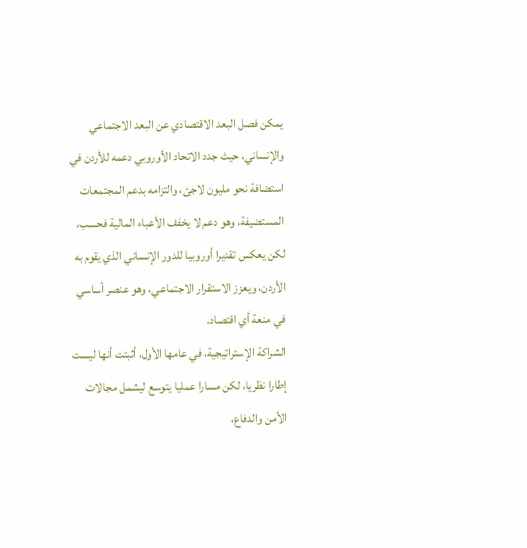يمكن فصل البعد الاقتصادي عن البعد الاجتماعي والإنساني، حيث جدد الاتحاد الأوروبي دعمه للأردن في استضافة نحو مليون لاجئ، والتزامه بدعم المجتمعات المستضيفة، وهو دعم لا يخفف الأعباء المالية فحسب، لكن يعكس تقديرا أوروبيا للدور الإنساني الذي يقوم به الأردن، ويعزز الاستقرار الاجتماعي، وهو عنصر أساسي في منعة أي اقتصاد.
الشراكة الإستراتيجية، في عامها الأول، أثبتت أنها ليست إطارا نظريا، لكن مسارا عمليا يتوسع ليشمل مجالات الأمن والدفاع،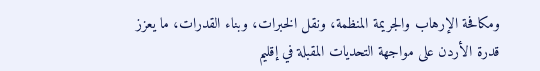ومكافحة الإرهاب والجريمة المنظمة، ونقل الخبرات، وبناء القدرات، ما يعزز قدرة الأردن على مواجهة التحديات المقبلة في إقليم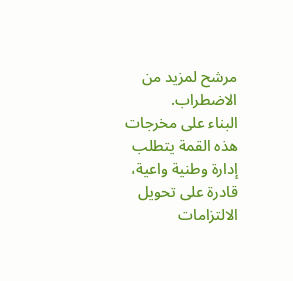مرشح لمزيد من الاضطراب.
البناء على مخرجات هذه القمة يتطلب إدارة وطنية واعية، قادرة على تحويل الالتزامات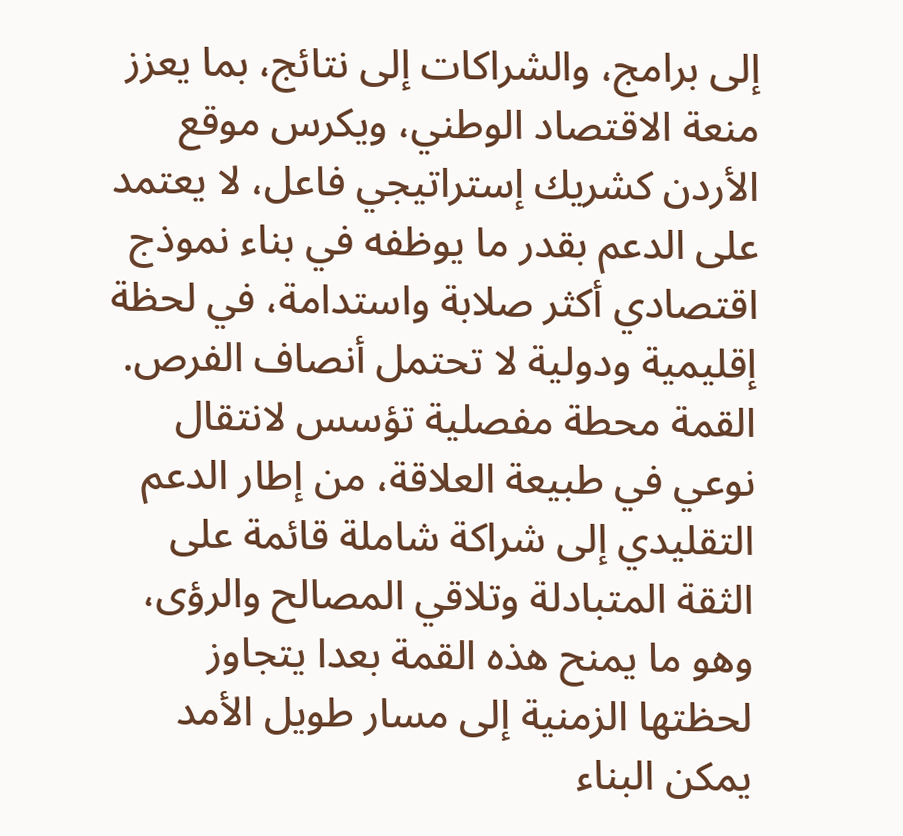إلى برامج، والشراكات إلى نتائج، بما يعزز منعة الاقتصاد الوطني، ويكرس موقع الأردن كشريك إستراتيجي فاعل، لا يعتمد على الدعم بقدر ما يوظفه في بناء نموذج اقتصادي أكثر صلابة واستدامة، في لحظة إقليمية ودولية لا تحتمل أنصاف الفرص.
القمة محطة مفصلية تؤسس لانتقال نوعي في طبيعة العلاقة، من إطار الدعم التقليدي إلى شراكة شاملة قائمة على الثقة المتبادلة وتلاقي المصالح والرؤى، وهو ما يمنح هذه القمة بعدا يتجاوز لحظتها الزمنية إلى مسار طويل الأمد يمكن البناء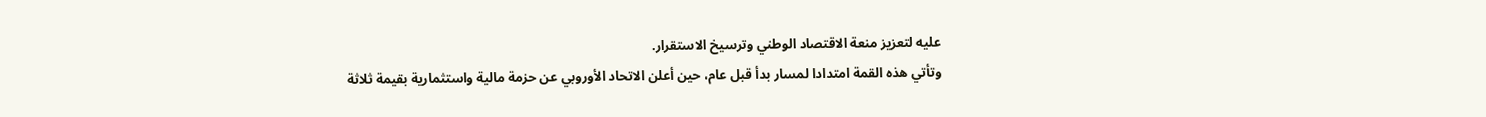عليه لتعزيز منعة الاقتصاد الوطني وترسيخ الاستقرار.
وتأتي هذه القمة امتدادا لمسار بدأ قبل عام، حين أعلن الاتحاد الأوروبي عن حزمة مالية واستثمارية بقيمة ثلاثة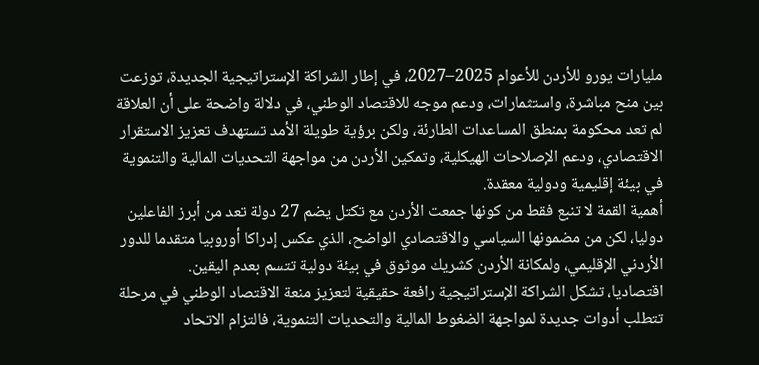مليارات يورو للأردن للأعوام 2025–2027، في إطار الشراكة الإستراتيجية الجديدة، توزعت بين منح مباشرة، واستثمارات، ودعم موجه للاقتصاد الوطني، في دلالة واضحة على أن العلاقة لم تعد محكومة بمنطق المساعدات الطارئة، ولكن برؤية طويلة الأمد تستهدف تعزيز الاستقرار الاقتصادي، ودعم الإصلاحات الهيكلية، وتمكين الأردن من مواجهة التحديات المالية والتنموية في بيئة إقليمية ودولية معقدة.
أهمية القمة لا تنبع فقط من كونها جمعت الأردن مع تكتل يضم 27 دولة تعد من أبرز الفاعلين دوليا، لكن من مضمونها السياسي والاقتصادي الواضح، الذي عكس إدراكا أوروبيا متقدما للدور الأردني الإقليمي، ولمكانة الأردن كشريك موثوق في بيئة دولية تتسم بعدم اليقين.
اقتصاديا، تشكل الشراكة الإستراتيجية رافعة حقيقية لتعزيز منعة الاقتصاد الوطني في مرحلة تتطلب أدوات جديدة لمواجهة الضغوط المالية والتحديات التنموية، فالتزام الاتحاد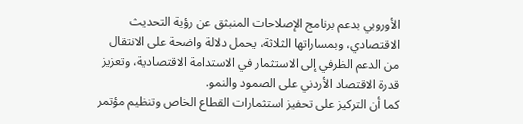الأوروبي بدعم برنامج الإصلاحات المنبثق عن رؤية التحديث الاقتصادي، وبمساراتها الثلاثة، يحمل دلالة واضحة على الانتقال من الدعم الظرفي إلى الاستثمار في الاستدامة الاقتصادية، وتعزيز قدرة الاقتصاد الأردني على الصمود والنمو.
كما أن التركيز على تحفيز استثمارات القطاع الخاص وتنظيم مؤتمر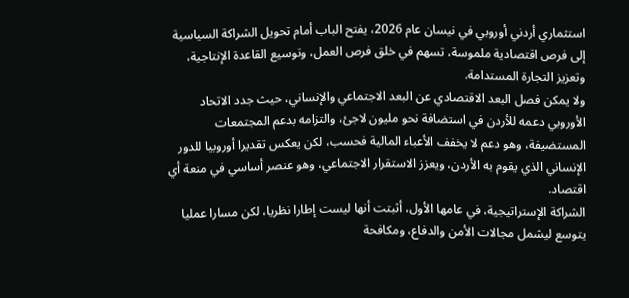استثماري أردني أوروبي في نيسان عام 2026، يفتح الباب أمام تحويل الشراكة السياسية إلى فرص اقتصادية ملموسة، تسهم في خلق فرص العمل، وتوسيع القاعدة الإنتاجية، وتعزيز التجارة المستدامة.
ولا يمكن فصل البعد الاقتصادي عن البعد الاجتماعي والإنساني، حيث جدد الاتحاد الأوروبي دعمه للأردن في استضافة نحو مليون لاجئ، والتزامه بدعم المجتمعات المستضيفة، وهو دعم لا يخفف الأعباء المالية فحسب، لكن يعكس تقديرا أوروبيا للدور الإنساني الذي يقوم به الأردن، ويعزز الاستقرار الاجتماعي، وهو عنصر أساسي في منعة أي اقتصاد.
الشراكة الإستراتيجية، في عامها الأول، أثبتت أنها ليست إطارا نظريا، لكن مسارا عمليا يتوسع ليشمل مجالات الأمن والدفاع، ومكافحة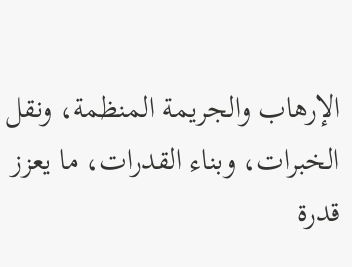الإرهاب والجريمة المنظمة، ونقل الخبرات، وبناء القدرات، ما يعزز قدرة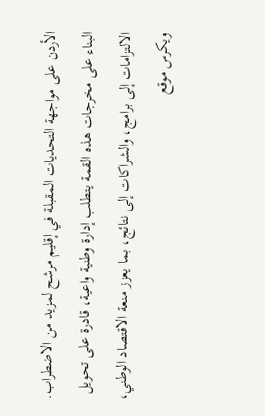الأردن على مواجهة التحديات المقبلة في إقليم مرشح لمزيد من الاضطراب.
البناء على مخرجات هذه القمة يتطلب إدارة وطنية واعية، قادرة على تحويل الالتزامات إلى برامج، والشراكات إلى نتائج، بما يعزز منعة الاقتصاد الوطني، ويكرس موقع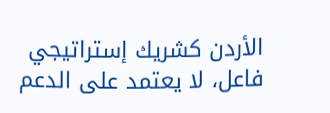الأردن كشريك إستراتيجي فاعل، لا يعتمد على الدعم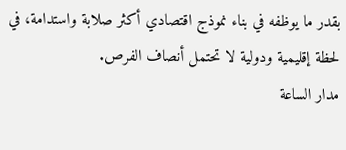بقدر ما يوظفه في بناء نموذج اقتصادي أكثر صلابة واستدامة، في لحظة إقليمية ودولية لا تحتمل أنصاف الفرص.
مدار الساعة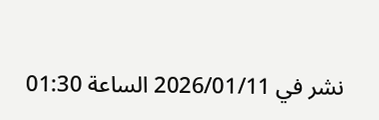نشر في 2026/01/11 الساعة 01:30